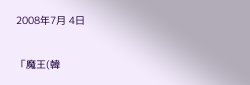2008年7月 4日

「魔王(韓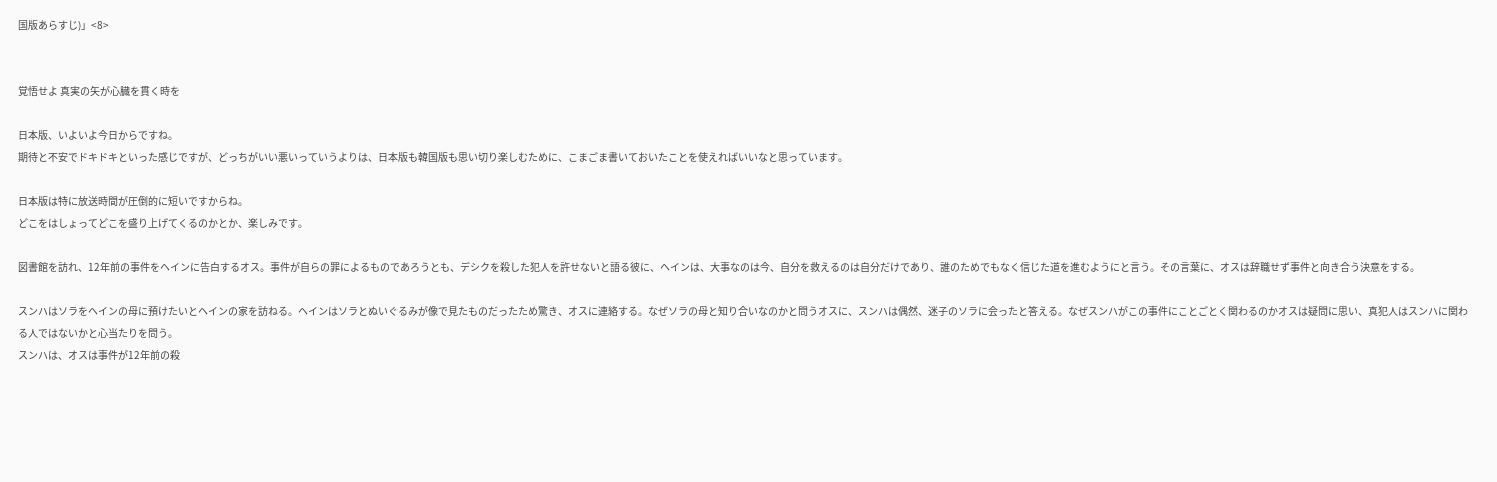国版あらすじ)」<8>


覚悟せよ 真実の矢が心臓を貫く時を

日本版、いよいよ今日からですね。
期待と不安でドキドキといった感じですが、どっちがいい悪いっていうよりは、日本版も韓国版も思い切り楽しむために、こまごま書いておいたことを使えればいいなと思っています。

日本版は特に放送時間が圧倒的に短いですからね。
どこをはしょってどこを盛り上げてくるのかとか、楽しみです。

図書館を訪れ、12年前の事件をヘインに告白するオス。事件が自らの罪によるものであろうとも、デシクを殺した犯人を許せないと語る彼に、ヘインは、大事なのは今、自分を救えるのは自分だけであり、誰のためでもなく信じた道を進むようにと言う。その言葉に、オスは辞職せず事件と向き合う決意をする。

スンハはソラをヘインの母に預けたいとヘインの家を訪ねる。ヘインはソラとぬいぐるみが像で見たものだったため驚き、オスに連絡する。なぜソラの母と知り合いなのかと問うオスに、スンハは偶然、迷子のソラに会ったと答える。なぜスンハがこの事件にことごとく関わるのかオスは疑問に思い、真犯人はスンハに関わる人ではないかと心当たりを問う。
スンハは、オスは事件が12年前の殺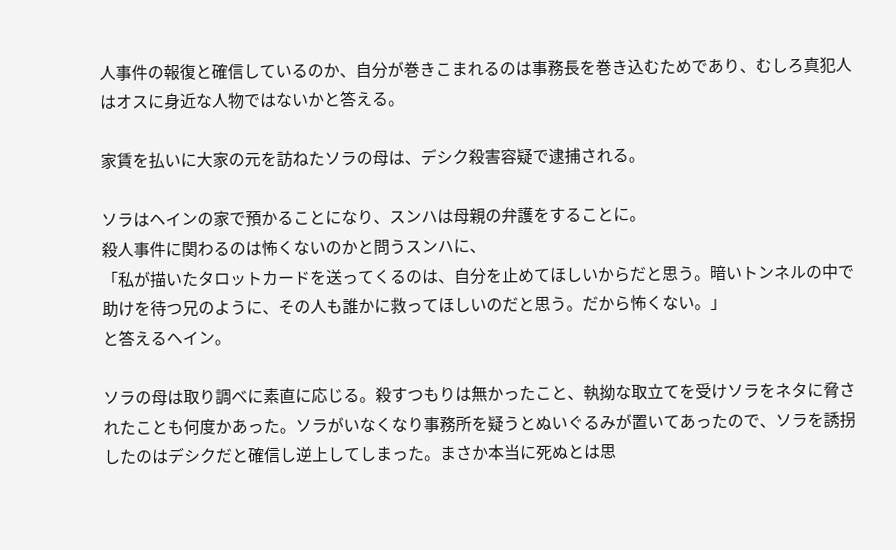人事件の報復と確信しているのか、自分が巻きこまれるのは事務長を巻き込むためであり、むしろ真犯人はオスに身近な人物ではないかと答える。

家賃を払いに大家の元を訪ねたソラの母は、デシク殺害容疑で逮捕される。

ソラはヘインの家で預かることになり、スンハは母親の弁護をすることに。
殺人事件に関わるのは怖くないのかと問うスンハに、
「私が描いたタロットカードを送ってくるのは、自分を止めてほしいからだと思う。暗いトンネルの中で助けを待つ兄のように、その人も誰かに救ってほしいのだと思う。だから怖くない。」
と答えるヘイン。

ソラの母は取り調べに素直に応じる。殺すつもりは無かったこと、執拗な取立てを受けソラをネタに脅されたことも何度かあった。ソラがいなくなり事務所を疑うとぬいぐるみが置いてあったので、ソラを誘拐したのはデシクだと確信し逆上してしまった。まさか本当に死ぬとは思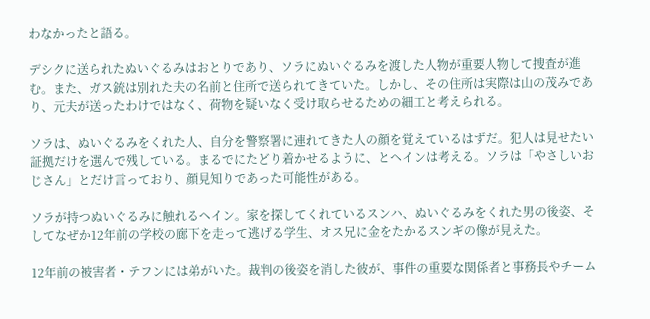わなかったと語る。

デシクに送られたぬいぐるみはおとりであり、ソラにぬいぐるみを渡した人物が重要人物して捜査が進む。また、ガス銃は別れた夫の名前と住所で送られてきていた。しかし、その住所は実際は山の茂みであり、元夫が送ったわけではなく、荷物を疑いなく受け取らせるための細工と考えられる。

ソラは、ぬいぐるみをくれた人、自分を警察署に連れてきた人の顔を覚えているはずだ。犯人は見せたい証拠だけを選んで残している。まるでにたどり着かせるように、とヘインは考える。ソラは「やさしいおじさん」とだけ言っており、顔見知りであった可能性がある。

ソラが持つぬいぐるみに触れるヘイン。家を探してくれているスンハ、ぬいぐるみをくれた男の後姿、そしてなぜか12年前の学校の廊下を走って逃げる学生、オス兄に金をたかるスンギの像が見えた。

12年前の被害者・テフンには弟がいた。裁判の後姿を消した彼が、事件の重要な関係者と事務長やチーム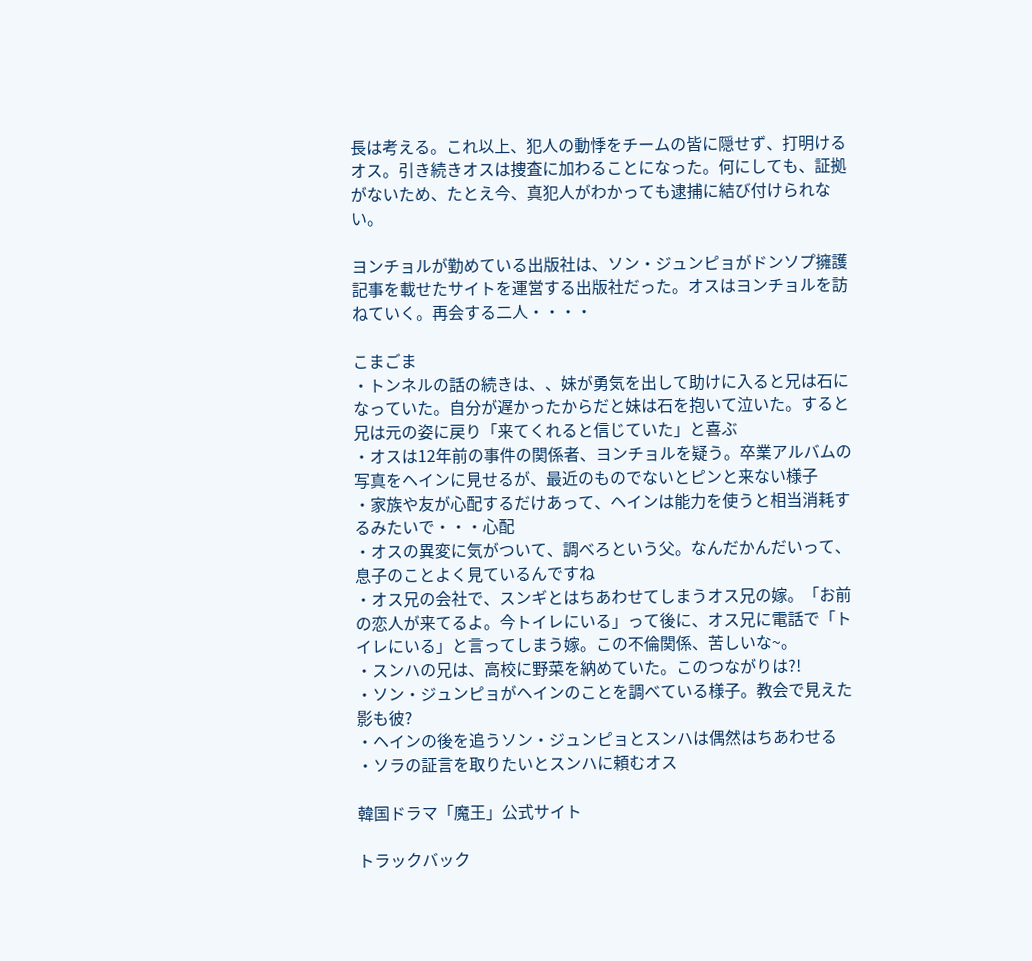長は考える。これ以上、犯人の動悸をチームの皆に隠せず、打明けるオス。引き続きオスは捜査に加わることになった。何にしても、証拠がないため、たとえ今、真犯人がわかっても逮捕に結び付けられない。

ヨンチョルが勤めている出版社は、ソン・ジュンピョがドンソプ擁護記事を載せたサイトを運営する出版社だった。オスはヨンチョルを訪ねていく。再会する二人・・・・

こまごま
・トンネルの話の続きは、、妹が勇気を出して助けに入ると兄は石になっていた。自分が遅かったからだと妹は石を抱いて泣いた。すると兄は元の姿に戻り「来てくれると信じていた」と喜ぶ
・オスは12年前の事件の関係者、ヨンチョルを疑う。卒業アルバムの写真をヘインに見せるが、最近のものでないとピンと来ない様子
・家族や友が心配するだけあって、ヘインは能力を使うと相当消耗するみたいで・・・心配
・オスの異変に気がついて、調べろという父。なんだかんだいって、息子のことよく見ているんですね
・オス兄の会社で、スンギとはちあわせてしまうオス兄の嫁。「お前の恋人が来てるよ。今トイレにいる」って後に、オス兄に電話で「トイレにいる」と言ってしまう嫁。この不倫関係、苦しいな~。
・スンハの兄は、高校に野菜を納めていた。このつながりは?!
・ソン・ジュンピョがヘインのことを調べている様子。教会で見えた影も彼?
・ヘインの後を追うソン・ジュンピョとスンハは偶然はちあわせる
・ソラの証言を取りたいとスンハに頼むオス

韓国ドラマ「魔王」公式サイト

トラックバック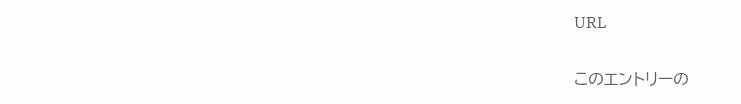URL

このエントリーの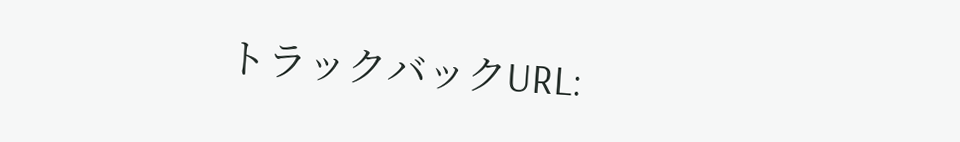トラックバックURL: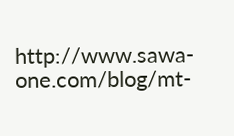http://www.sawa-one.com/blog/mt-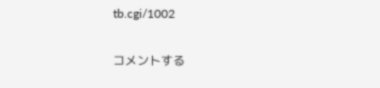tb.cgi/1002

コメントする